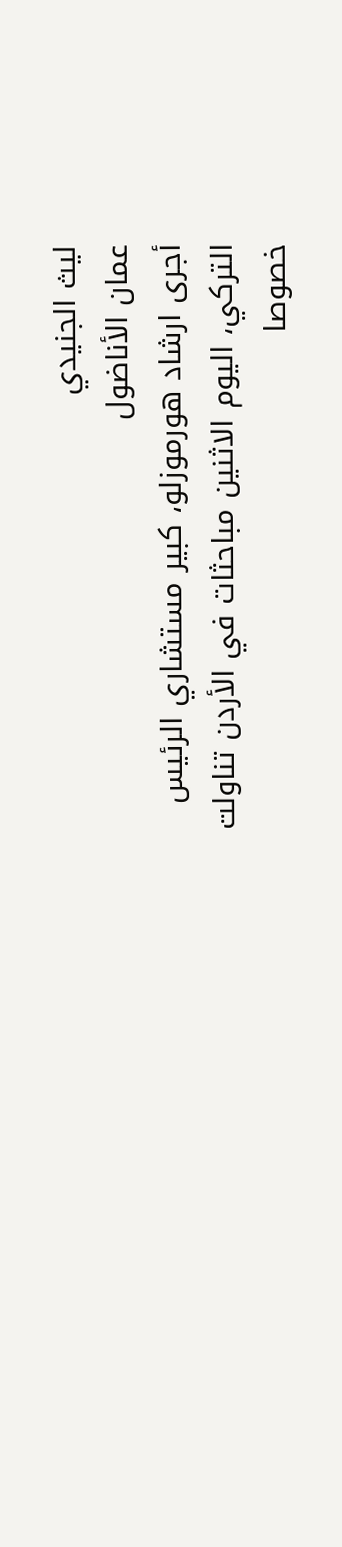ليث الجنيدي
عمان الأناضول
أجرى ارشاد هورموزلو، كبير مستشاري الرئيس التركي، اليوم الاثنين مباحثات في الأردن تناولت خصوصا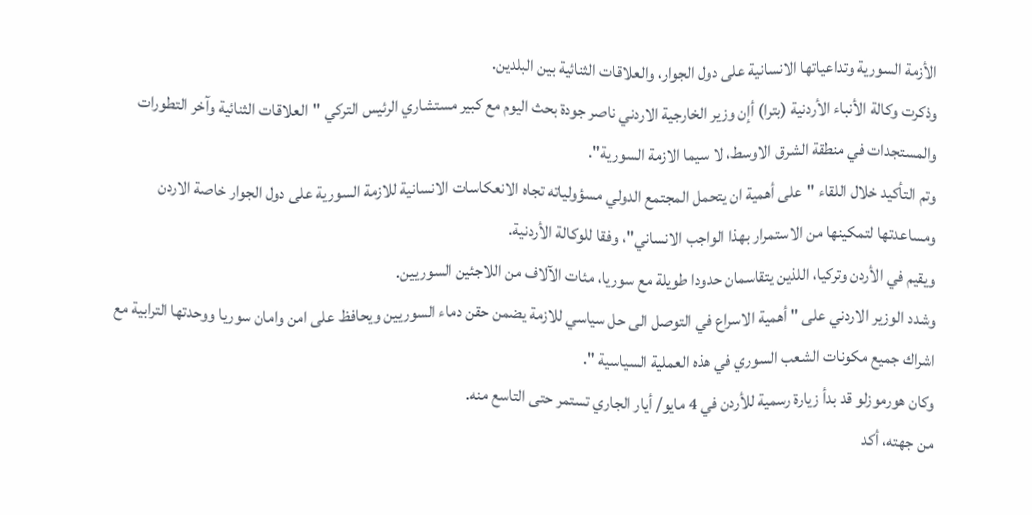الأزمة السورية وتداعياتها الانسانية على دول الجوار، والعلاقات الثنائية بين البلدين.
وذكرت وكالة الأنباء الأردنية (بترا) أإن وزير الخارجية الاردني ناصر جودة بحث اليوم مع كبير مستشاري الرئيس التركي "العلاقات الثنائية وآخر التطورات والمستجدات في منطقة الشرق الاوسط، لا سيما الازمة السورية".
وتم التأكيد خلال اللقاء "على أهمية ان يتحمل المجتمع الدولي مسؤولياته تجاه الانعكاسات الانسانية للازمة السورية على دول الجوار خاصة الاردن ومساعدتها لتمكينها من الاستمرار بهذا الواجب الانساني"، وفقا للوكالة الأردنية.
ويقيم في الأردن وتركيا، اللذين يتقاسمان حدودا طويلة مع سوريا، مئات الآلاف من اللاجئين السوريين.
وشدد الوزير الاردني على " أهمية الاسراع في التوصل الى حل سياسي للازمة يضمن حقن دماء السوريين ويحافظ على امن وامان سوريا ووحدتها الترابية مع اشراك جميع مكونات الشعب السوري في هذه العملية السياسية ".
وكان هورموزلو قد بدأ زيارة رسمية للأردن في 4 مايو/ أيار الجاري تستمر حتى التاسع منه.
من جهته، أكد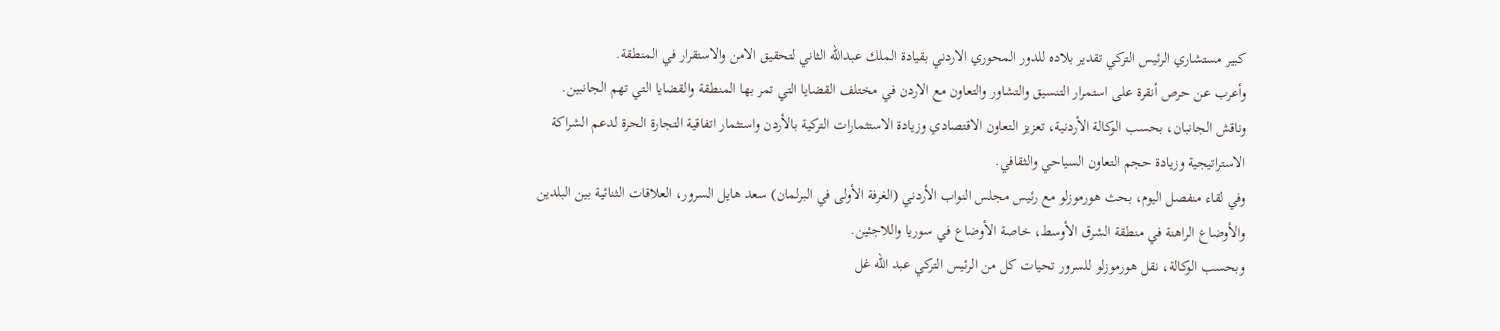كبير مستشاري الرئيس التركي تقدير بلاده للدور المحوري الاردني بقيادة الملك عبدالله الثاني لتحقيق الامن والاستقرار في المنطقة.
وأعرب عن حرص أنقرة على استمرار التنسيق والتشاور والتعاون مع الاردن في مختلف القضايا التي تمر بها المنطقة والقضايا التي تهم الجانبين.
وناقش الجانبان، بحسب الوكالة الأردنية، تعزيز التعاون الاقتصادي وزيادة الاستثمارات التركية بالأردن واستثمار اتفاقية التجارة الحرة لدعم الشراكة الاستراتيجية وزيادة حجم التعاون السياحي والثقافي.
وفي لقاء منفصل اليوم، بحث هورموزلو مع رئيس مجلس النواب الأردني (الغرفة الأولى في البرلمان) سعد هايل السرور، العلاقات الثنائية بين البلدين والأوضاع الراهنة في منطقة الشرق الأوسط، خاصة الأوضاع في سوريا واللاجئين.
وبحسب الوكالة، نقل هورموزلو للسرور تحيات كل من الرئيس التركي عبد الله غل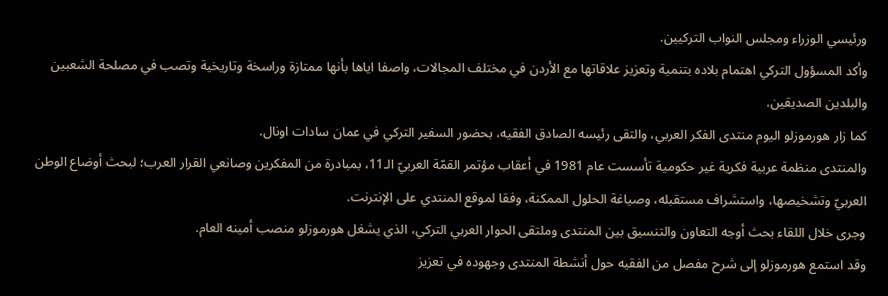ورئيسي الوزراء ومجلس النواب التركيين.
وأكد المسؤول التركي اهتمام بلاده بتنمية وتعزيز علاقاتها مع الأردن في مختلف المجالات، واصفا اياها بأنها ممتازة وراسخة وتاريخية وتصب في مصلحة الشعبين والبلدين الصديقين.
كما زار هورموزلو اليوم منتدى الفكر العربي، والتقى رئيسه الصادق الفقيه، بحضور السفير التركي في عمان سادات اونال.
والمنتدى منظمة عربية فكرية غير حكومية تأسست عام 1981 في أعقاب مؤتمر القمّة العربيّ الـ11، بمبادرة من المفكرين وصانعي القرار العرب؛ لبحث أوضاع الوطن العربيّ وتشخيصها، واستشراف مستقبله، وصياغة الحلول الممكنة، وفقا لموقع المنتدي على الإنترنت.
وجرى خلال اللقاء بحث أوجه التعاون والتنسيق بين المنتدى وملتقى الحوار العربي التركي، الذي يشغل هورموزلو منصب أمينه العام.
وقد استمع هورموزلو إلى شرح مفصل من الفقيه حول أنشطة المنتدى وجهوده في تعزيز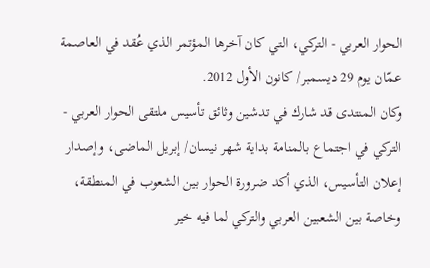الحوار العربي - التركي، التي كان آخرها المؤتمر الذي عُقد في العاصمة عمّان يوم 29 ديسمبر/ كانون الأول 2012.
وكان المنتدى قد شارك في تدشين وثائق تأسيس ملتقى الحوار العربي - التركي في اجتماع بالمنامة بداية شهر نيسان/ إبريل الماضى، وإصدار إعلان التأسيس، الذي أكد ضرورة الحوار بين الشعوب في المنطقة، وخاصة بين الشعبين العربي والتركي لما فيه خير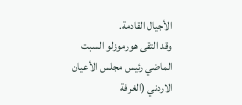الأجيال القادمة.
وقد التقى هورموزلو السبت الماضي رئيس مجلس الأعيان الاردني (الغرفة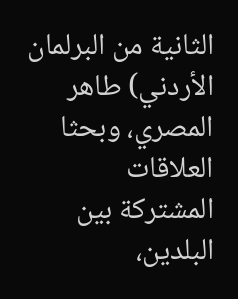الثانية من البرلمان الأردني) طاهر المصري، وبحثا العلاقات المشتركة بين البلدين،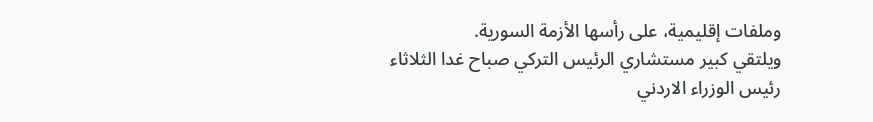وملفات إقليمية، على رأسها الأزمة السورية.
ويلتقي كبير مستشاري الرئيس التركي صباح غدا الثلاثاء رئيس الوزراء الاردني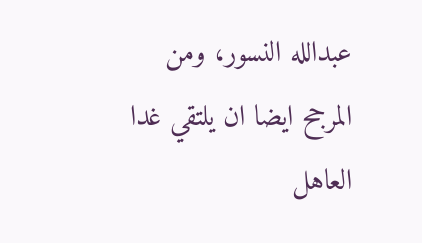عبدالله النسور، ومن المرجح ايضا ان يلتقي غدا العاهل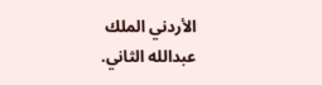الأردني الملك عبدالله الثاني.